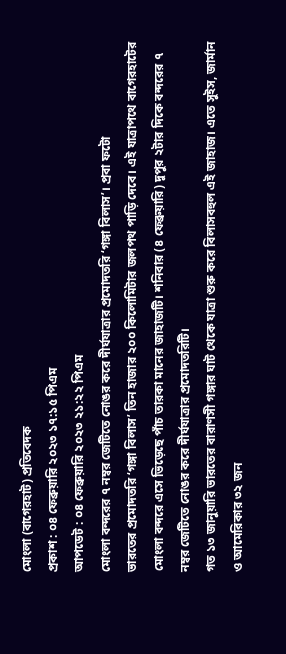মোংলা (বাগেরহাট) প্রতিবেদক
প্রকাশ : ০৪ ফেব্রুয়ারি ২০২৩ ১৭:১৫ পিএম
আপডেট : ০৪ ফেব্রুয়ারি ২০২৩ ২১:২২ পিএম
মোংলা বন্দরের ৭ নম্বর জেটিতে নোঙর করে দীর্ঘযাত্রার প্রমোদতরি ‘গঙ্গা বিলাস’। প্রবা ফটো
ভারতের প্রমোদতরি ‘গঙ্গা বিলাস’ তিন হাজার ২০০ কিলোমিটার জলপথ পাড়ি দেবে। এই যাত্রাপথে বাগেরহাটের মোংলা বন্দরে এসে ভিড়েছে পাঁচ তারকা মানের জাহাজটি। শনিবার (৪ ফেব্রুয়ারি) দুপুর ২টার দিকে বন্দরের ৭ নম্বর জেটিতে নোঙর করে দীর্ঘযাত্রার প্রমোদতরিটি।
গত ১৩ জানুয়ারি ভারতের বারাণসী গঙ্গার ঘাট থেকে যাত্রা শুরু করে বিলাসবহুল এই জাহাজ। এতে সুইস, জার্মান ও আমেরিকার ৩২ জন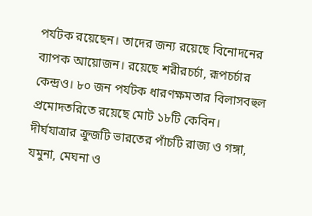পর্যটক রয়েছেন। তাদের জন্য রয়েছে বিনোদনের ব্যাপক আয়োজন। রয়েছে শরীরচর্চা, রূপচর্চার কেন্দ্রও। ৮০ জন পর্যটক ধারণক্ষমতার বিলাসবহুল প্রমোদতরিতে রয়েছে মোট ১৮টি কেবিন।
দীর্ঘযাত্রার ক্রুজটি ভারতের পাঁচটি রাজ্য ও গঙ্গা, যমুনা, মেঘনা ও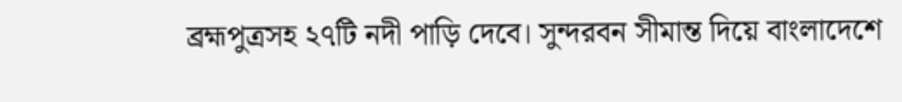ব্রহ্মপুত্রসহ ২৭টি নদী পাড়ি দেবে। সুন্দরবন সীমান্ত দিয়ে বাংলাদেশে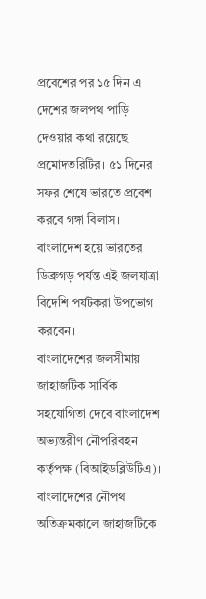প্রবেশের পর ১৫ দিন এ দেশের জলপথ পাড়ি দেওয়ার কথা রয়েছে প্রমোদতরিটির। ৫১ দিনের সফর শেষে ভারতে প্রবেশ করবে গঙ্গা বিলাস। বাংলাদেশ হয়ে ভারতের ডিব্রুগড় পর্যন্ত এই জলযাত্রা বিদেশি পর্যটকরা উপভোগ করবেন।
বাংলাদেশের জলসীমায় জাহাজটিক সার্বিক সহযোগিতা দেবে বাংলাদেশ অভ্যন্তরীণ নৌপরিবহন কর্তৃপক্ষ (বিআইডব্লিউটিএ)। বাংলাদেশের নৌপথ অতিক্রমকালে জাহাজটিকে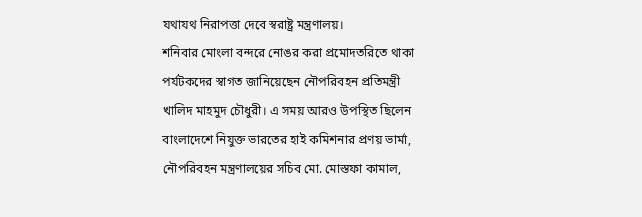যথাযথ নিরাপত্তা দেবে স্বরাষ্ট্র মন্ত্রণালয়।
শনিবার মোংলা বন্দরে নোঙর করা প্রমোদতরিতে থাকা পর্যটকদের স্বাগত জানিয়েছেন নৌপরিবহন প্রতিমন্ত্রী খালিদ মাহমুদ চৌধুরী। এ সময় আরও উপস্থিত ছিলেন বাংলাদেশে নিযুক্ত ভারতের হাই কমিশনার প্রণয় ভার্মা, নৌপরিবহন মন্ত্রণালয়ের সচিব মো. মোস্তফা কামাল,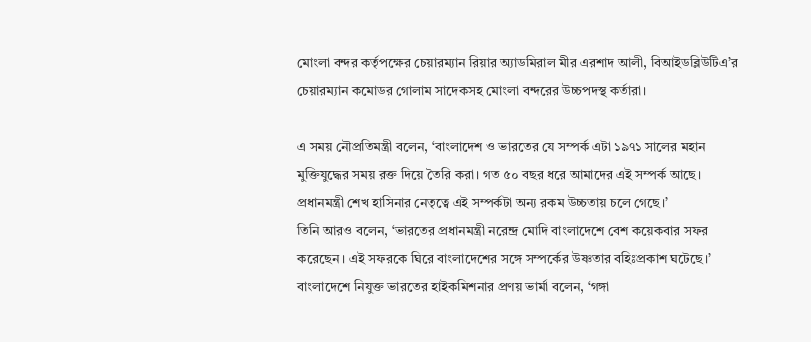মোংলা বন্দর কর্তৃপক্ষের চেয়ারম্যান রিয়ার অ্যাডমিরাল মীর এরশাদ আলী, বিআইডব্লিউটিএ’র চেয়ারম্যান কমোডর গোলাম সাদেকসহ মোংলা বন্দরের উচ্চপদস্থ কর্তারা।

এ সময় নৌপ্রতিমন্ত্রী বলেন, ‘বাংলাদেশ ও ভারতের যে সম্পর্ক এটা ১৯৭১ সালের মহান মুক্তিযুদ্ধের সময় রক্ত দিয়ে তৈরি করা। গত ৫০ বছর ধরে আমাদের এই সম্পর্ক আছে। প্রধানমন্ত্রী শেখ হাসিনার নেতৃত্বে এই সম্পর্কটা অন্য রকম উচ্চতায় চলে গেছে।’
তিনি আরও বলেন, ‘ভারতের প্রধানমন্ত্রী নরেন্দ্র মোদি বাংলাদেশে বেশ কয়েকবার সফর করেছেন। এই সফরকে ঘিরে বাংলাদেশের সঙ্গে সম্পর্কের উষ্ণতার বহিঃপ্রকাশ ঘটেছে।’
বাংলাদেশে নিযুক্ত ভারতের হাইকমিশনার প্রণয় ভার্মা বলেন, ‘গঙ্গা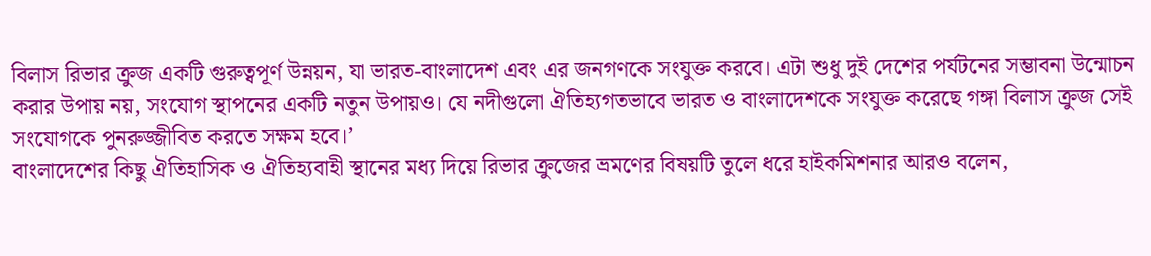বিলাস রিভার ক্রুজ একটি গুরুত্বপূর্ণ উন্নয়ন, যা ভারত-বাংলাদেশ এবং এর জনগণকে সংযুক্ত করবে। এটা শুধু দুই দেশের পর্যটনের সম্ভাবনা উন্মোচন করার উপায় নয়, সংযোগ স্থাপনের একটি নতুন উপায়ও। যে নদীগুলো ঐতিহ্যগতভাবে ভারত ও বাংলাদেশকে সংযুক্ত করেছে গঙ্গা বিলাস ক্রুজ সেই সংযোগকে পুনরুজ্জীবিত করতে সক্ষম হবে।’
বাংলাদেশের কিছু ঐতিহাসিক ও ঐতিহ্যবাহী স্থানের মধ্য দিয়ে রিভার ক্রুজের ভ্রমণের বিষয়টি তুলে ধরে হাইকমিশনার আরও বলেন,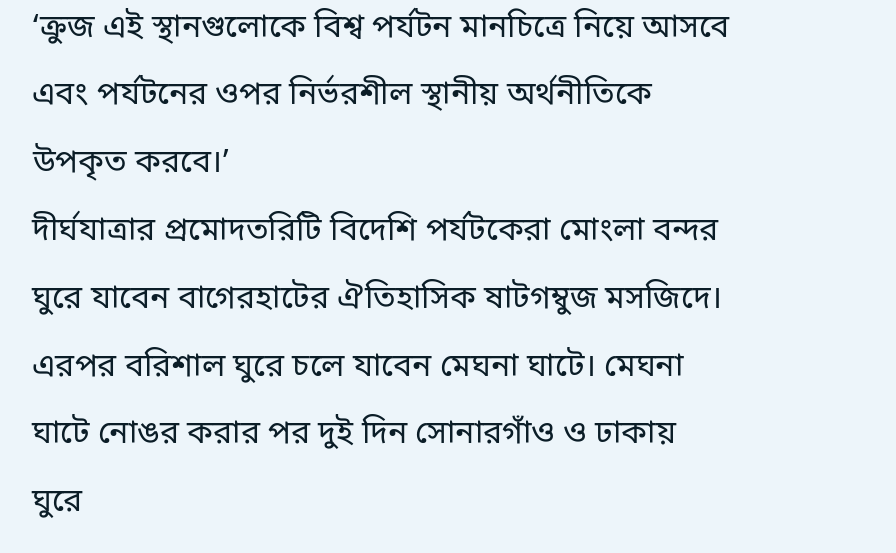‘ক্রুজ এই স্থানগুলোকে বিশ্ব পর্যটন মানচিত্রে নিয়ে আসবে এবং পর্যটনের ওপর নির্ভরশীল স্থানীয় অর্থনীতিকে উপকৃত করবে।’
দীর্ঘযাত্রার প্রমোদতরিটি বিদেশি পর্যটকেরা মোংলা বন্দর ঘুরে যাবেন বাগেরহাটের ঐতিহাসিক ষাটগম্বুজ মসজিদে। এরপর বরিশাল ঘুরে চলে যাবেন মেঘনা ঘাটে। মেঘনা ঘাটে নোঙর করার পর দুই দিন সোনারগাঁও ও ঢাকায় ঘুরে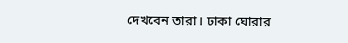দেখবেন তারা। ঢাকা ঘোরার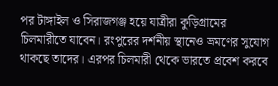পর টাঙ্গাইল ও সিরাজগঞ্জ হয়ে যাত্রীরা কুড়িগ্রামের চিলমারীতে যাবেন। রংপুরের দর্শনীয় স্থানেও ভ্রমণের সুযোগ থাকছে তাদের। এরপর চিলমারী থেকে ভারতে প্রবেশ করবে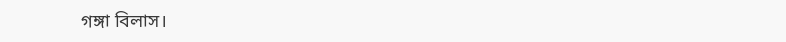গঙ্গা বিলাস।